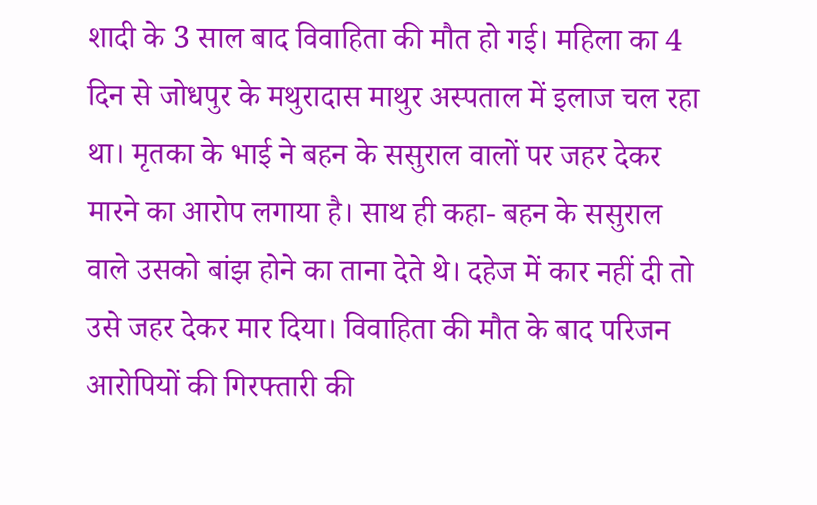शादी के 3 साल बाद विवाहिता की मौत हो गई। महिला का 4 दिन से जोधपुर के मथुरादास माथुर अस्पताल में इलाज चल रहा था। मृतका के भाई ने बहन के ससुराल वालों पर जहर देकर मारने का आरोप लगाया है। साथ ही कहा- बहन के ससुराल वाले उसको बांझ होने का ताना देते थे। दहेज में कार नहीं दी तो उसे जहर देकर मार दिया। विवाहिता की मौत के बाद परिजन आरोपियों की गिरफ्तारी की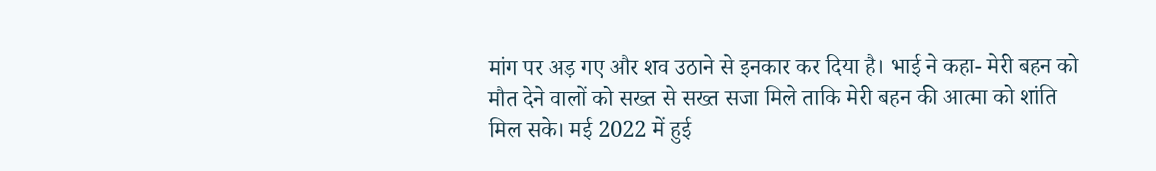मांग पर अड़ गए और शव उठाने से इनकार कर दिया है। भाई ने कहा- मेरी बहन को मौत देने वालों को सख्त से सख्त सजा मिले ताकि मेरी बहन की आत्मा को शांति मिल सके। मई 2022 में हुई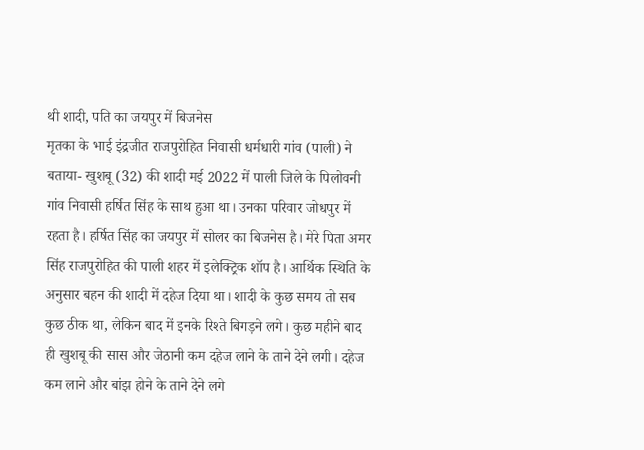थी शादी, पति का जयपुर में बिजनेस
मृतका के भाई इंद्रजीत राजपुरोहित निवासी धर्मधारी गांव (पाली) ने बताया- खुशबू (32) की शादी मई 2022 में पाली जिले के पिलोवनी गांव निवासी हर्षित सिंह के साथ हुआ था। उनका परिवार जोधपुर में रहता है। हर्षित सिंह का जयपुर में सोलर का बिजनेस है। मेरे पिता अमर सिंह राजपुरोहित की पाली शहर में इलेक्ट्रिक शॉप है। आर्थिक स्थिति के अनुसार बहन की शादी में दहेज दिया था। शादी के कुछ समय तो सब कुछ ठीक था, लेकिन बाद में इनके रिश्ते बिगड़ने लगे। कुछ महीने बाद ही खुशबू की सास और जेठानी कम दहेज लाने के ताने देने लगी। दहेज कम लाने और बांझ होने के ताने देने लगे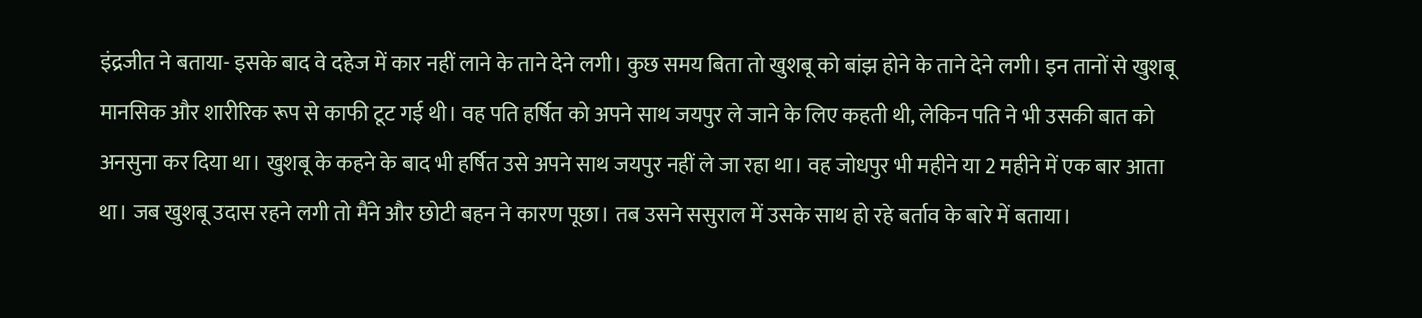इंद्रजीत ने बताया- इसके बाद वे दहेज में कार नहीं लाने के ताने देने लगी। कुछ समय बिता तो खुशबू को बांझ होने के ताने देने लगी। इन तानों से खुशबू मानसिक और शारीरिक रूप से काफी टूट गई थी। वह पति हर्षित को अपने साथ जयपुर ले जाने के लिए कहती थी, लेकिन पति ने भी उसकी बात को अनसुना कर दिया था। खुशबू के कहने के बाद भी हर्षित उसे अपने साथ जयपुर नहीं ले जा रहा था। वह जोधपुर भी महीने या 2 महीने में एक बार आता था। जब खुशबू उदास रहने लगी तो मैंने और छोटी बहन ने कारण पूछा। तब उसने ससुराल में उसके साथ हो रहे बर्ताव के बारे में बताया।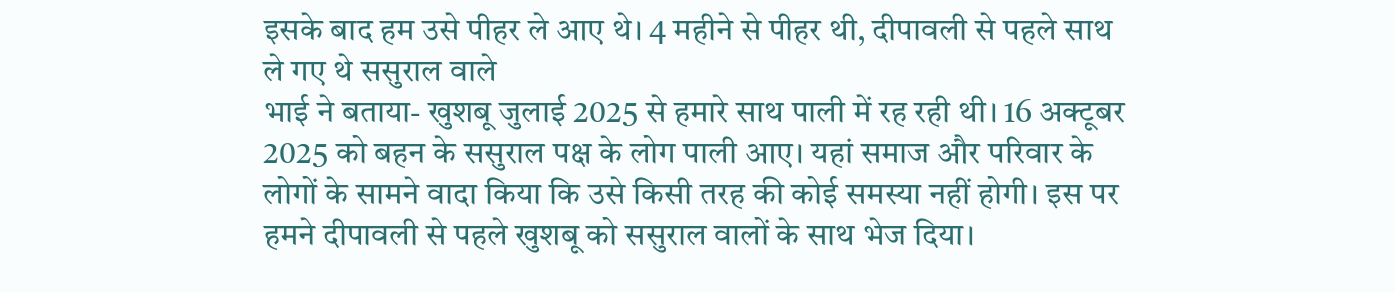इसके बाद हम उसे पीहर ले आए थे। 4 महीने से पीहर थी, दीपावली से पहले साथ ले गए थे ससुराल वाले
भाई ने बताया- खुशबू जुलाई 2025 से हमारे साथ पाली में रह रही थी। 16 अक्टूबर 2025 को बहन के ससुराल पक्ष के लोग पाली आए। यहां समाज और परिवार के लोगों के सामने वादा किया कि उसे किसी तरह की कोई समस्या नहीं होगी। इस पर हमने दीपावली से पहले खुशबू को ससुराल वालों के साथ भेज दिया।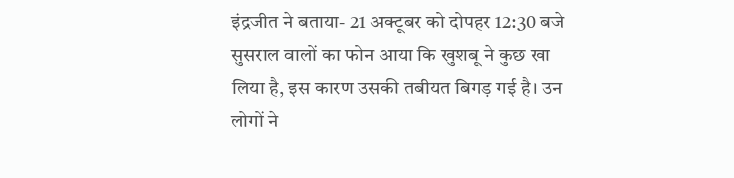इंद्रजीत ने बताया- 21 अक्टूबर को दोपहर 12:30 बजे सुसराल वालों का फोन आया कि खुशबू ने कुछ खा लिया है, इस कारण उसकी तबीयत बिगड़ गई है। उन लोगों ने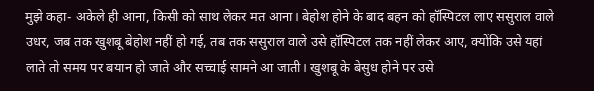मुझे कहा- अकेले ही आना, किसी को साथ लेकर मत आना। बेहोश होने के बाद बहन को हॉस्पिटल लाए ससुराल वाले
उधर, जब तक खुशबू बेहोश नहीं हो गई, तब तक ससुराल वाले उसे हॉस्पिटल तक नहीं लेकर आए, क्योंकि उसे यहां लाते तो समय पर बयान हो जाते और सच्चाई सामने आ जाती। खुशबू के बेसुध होने पर उसे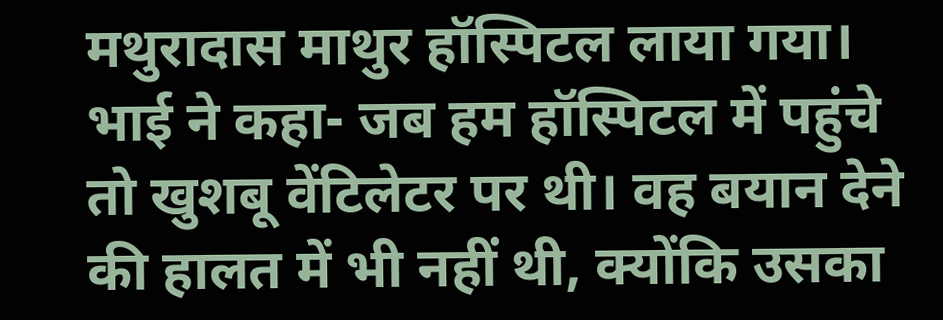मथुरादास माथुर हॉस्पिटल लाया गया। भाई ने कहा- जब हम हॉस्पिटल में पहुंचे तो खुशबू वेंटिलेटर पर थी। वह बयान देने की हालत में भी नहीं थी, क्योंकि उसका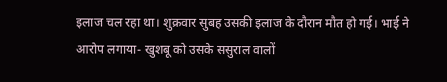इलाज चल रहा था। शुक्रवार सुबह उसकी इलाज के दौरान मौत हो गई। भाई ने आरोप लगाया- खुशबू को उसके ससुराल वालों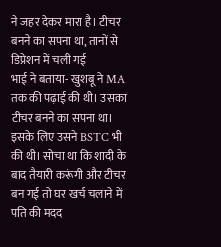ने जहर देकर मारा है। टीचर बनने का सपना था, तानों से डिप्रेशन में चली गई
भाई ने बताया- खुशबू ने MA तक की पढ़ाई की थी। उसका टीचर बनने का सपना था। इसके लिए उसने BSTC भी की थी। सोचा था कि शादी के बाद तैयारी करूंगी और टीचर बन गई तो घर खर्च चलाने में पति की मदद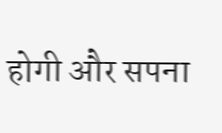होगी और सपना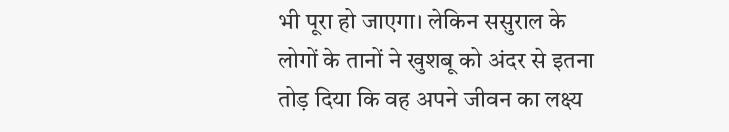भी पूरा हो जाएगा। लेकिन ससुराल के लोगों के तानों ने खुशबू को अंदर से इतना तोड़ दिया कि वह अपने जीवन का लक्ष्य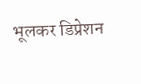भूलकर डिप्रेशन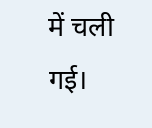में चली गई।